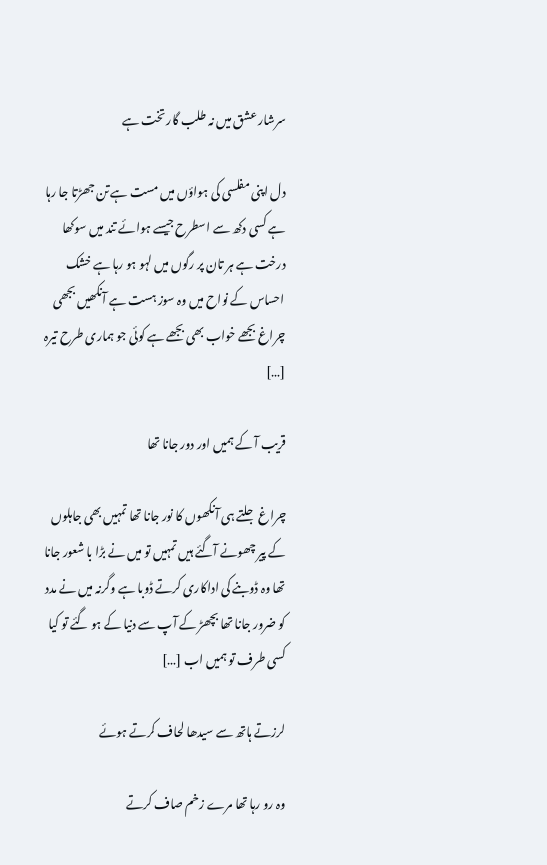سرشار عشق میں نہ طلب گار تخت ہے

دل اپنی مفلسی کی ہواؤں میں مست ہے تن جھڑتا جا رہا ہے کسی دکھ سے اسطرح جیسے ہوائے تند میں سوکھا درخت ہے ہر تان پر رگوں میں لہو ہو رہا ہے خشک احساس کے نواح میں وہ سوز ہست ہے آنکھیں بجھی چراغ بجھے خواب بھی بجھے ہے کوئی جو ہماری طرح تیرہ […]

قریب آ کے ہمیں اور دور جانا تھا

چراغ جلتے ہی آنکھوں کا نور جانا تھا تمہیں بھی جاہلوں کے پیر چھونے آگئے ہیں تمہیں تو میں نے بڑا با شعور جانا تھا وہ ڈوبنے کی اداکاری کرتے ڈوبا ہے وگرنہ میں نے مدد کو ضرور جانا تھا بچھڑ کے آپ سے دنیا کے ہو گئے تو کیا کسی طرف تو ہمیں اب […]

لرزتے ہاتھ سے سیدھا لحاف کرتے ہوئے

وہ رو رہا تھا مرے زخم صاف کرتے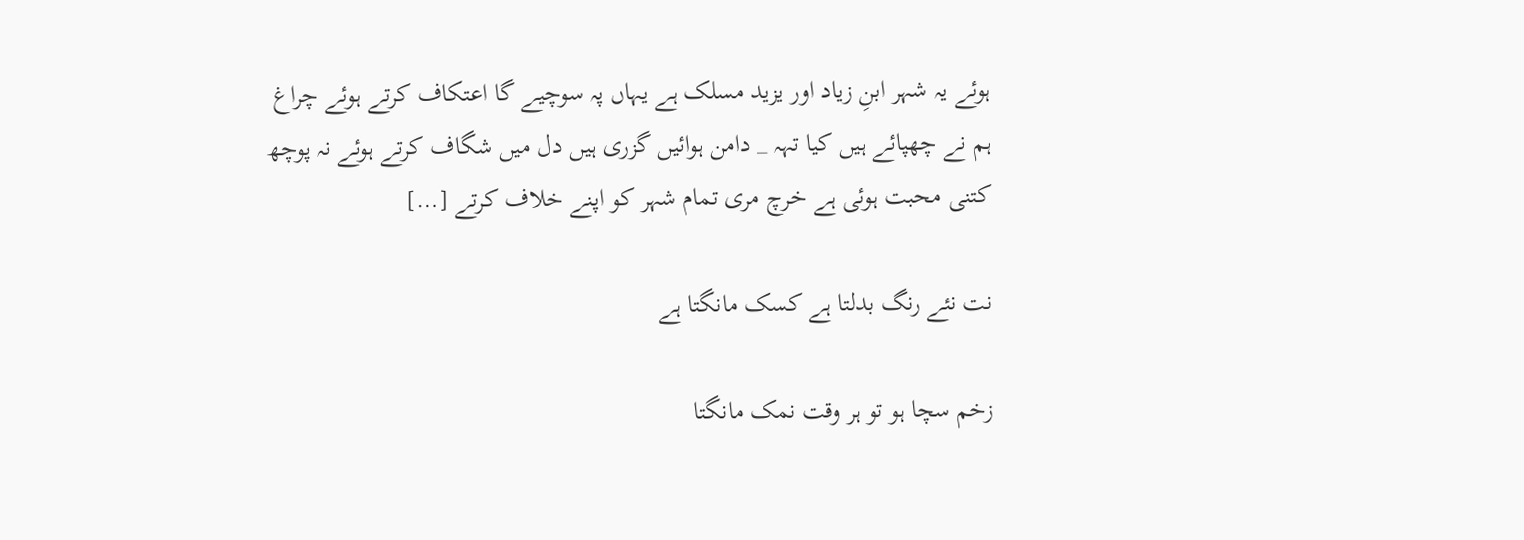ہوئے یہ شہر ابنِ زیاد اور یزید مسلک ہے یہاں پہ سوچیے گا اعتکاف کرتے ہوئے چراغ ہم نے چھپائے ہیں کیا تہہ _ دامن ہوائیں گزری ہیں دل میں شگاف کرتے ہوئے نہ پوچھ کتنی محبت ہوئی ہے خرچ مری تمام شہر کو اپنے خلاف کرتے […]

نت نئے رنگ بدلتا ہے کسک مانگتا ہے

زخم سچا ہو تو ہر وقت نمک مانگتا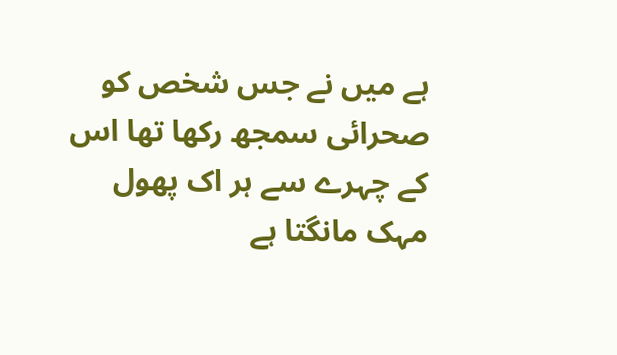ہے میں نے جس شخص کو صحرائی سمجھ رکھا تھا اس کے چہرے سے ہر اک پھول مہک مانگتا ہے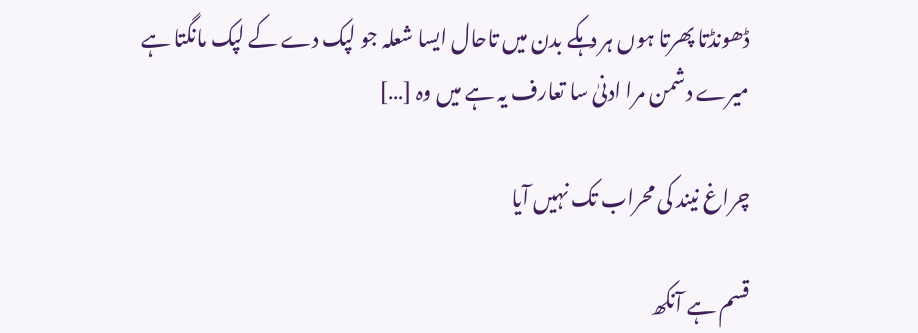ڈھونڈتا پھرتا ہوں ہر دہکے بدن میں تاحال ایسا شعلہ جو لپک دے کے لپک مانگتا ہے میرے دشمن مرا ادنیٰ سا تعارف یہ ہے میں وہ […]

چراغ نیند کی محراب تک نہیں آیا

قسم ہے آنکھ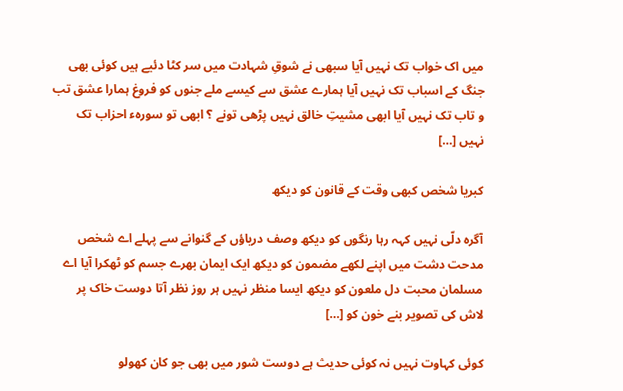میں اک خواب تک نہیں آیا سبھی نے شوقِ شہادت میں سر کٹا دئیے ہیں کوئی بھی جنگ کے اسباب تک نہیں آیا ہمارے عشق سے کیسے ملے جنوں کو فروغ ہمارا عشق تب و تاب تک نہیں آیا ابھی مشیتِ خالق نہیں پڑھی تونے ؟ ابھی تو سورہء احزاب تک نہیں […]

کبریا شخص کبھی وقت کے قانون کو دیکھ

آگرہ دلّی نہیں کہہ رہا رنگوں کو دیکھ وصف دریاؤں کے گنوانے سے پہلے اے شخص مدحت دشت میں اپنے لکھے مضمون کو دیکھ ایک ایمان بھرے جسم کو ٹھکرا آیا اے مسلمان محبت دل ملعون کو دیکھ ایسا منظر نہیں ہر روز نظر آتا دوست خاک پر لاش کی تصویر بنے خون کو […]

کوئی کہاوت نہیں نہ کوئی حدیث ہے دوست شور میں بھی جو کان کھولو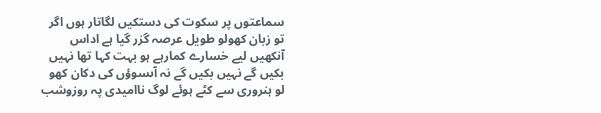سماعتوں پر سکوت کی دستکیں لگاتار ہوں اگر تو زبان کھولو طویل عرصہ گزر گیا ہے اداس آنکھیں لیے خسارے کمارہے ہو بہت کہا تھا نہیں بکیں گے نہیں بکیں گے نہ آںسوؤں کی دکان کھو لو ہنروری سے کٹے ہوئے لوگ ناامیدی پہ روزوشب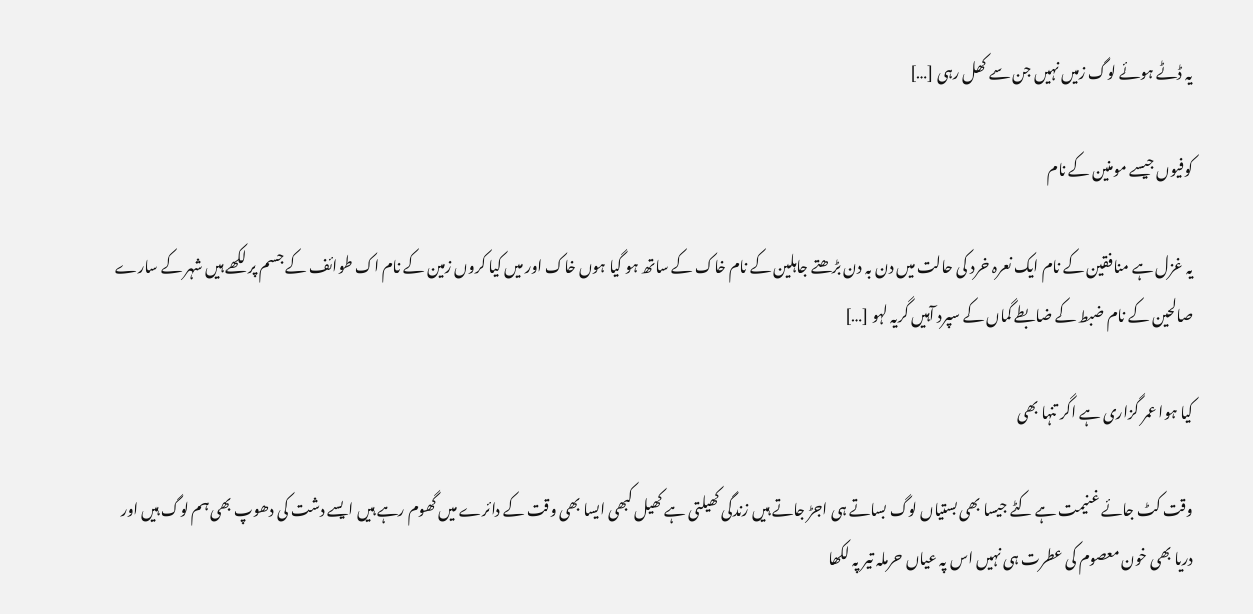یہ ڈٹے ہوئے لوگ زمیں نہیں جن سے کھل رہی […]

کوفیوں جیسے مومنین کے نام

یہ غزل ہے منافقین کے نام ایک نعرہ خرد کی حالت میں دن بہ دن بڑھتے جاہلین کے نام خاک کے ساتھ ہو گیا ہوں خاک اور میں کیا کروں زمین کے نام اک طوائف کے جسم پر لکھے ہیں شہر کے سارے صالحین کے نام ضبط کے ضابطے گماں کے سپرد آہیں گریہ لہو […]

کیا ہوا عمر گزاری ہے اگر تنہا بھی

وقت کٹ جائے غنیمت ہے کٹے جیسا بھی بستیاں لوگ بساتے ہی اجڑ جاتے ہیں زندگی کھیلتی ہے کھیل کبھی ایسا بھی وقت کے دائرے میں گھوم رہے ہیں ایسے دشت کی دھوپ بھی ہم لوگ ہیں اور دریا بھی خون معصوم کی عطرت ہی نہیں اس پہ عیاں حرملہ تیر پہ لکھا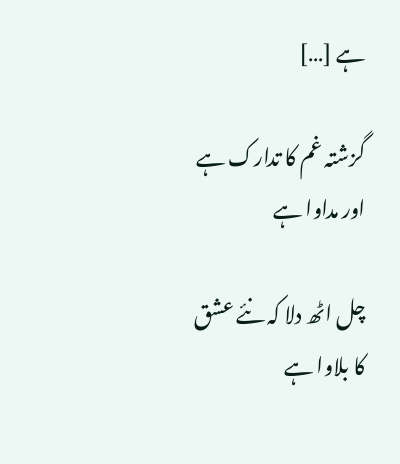ہے […]

گزشتہ غم کا تدارک ہے اور مداوا ہے

چل اٹھ دلا کہ نئے عشق کا بلاوا ہے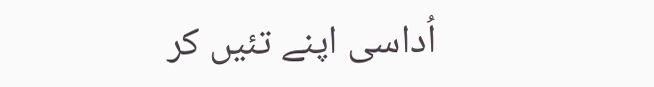اُداسی اپنے تئیں کر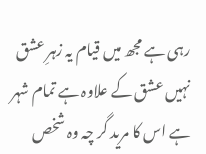رہی ہے مجھ میں قیام یہ زہرِ عشق نہیں عشق کے علاوہ ہے تمام شہر ہے اس کا مرید گر چہ وہ شخص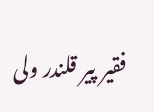فقیر پیر قلندر ولی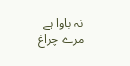نہ باوا ہے مرے چراغ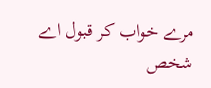مرے خواب کر قبول اے شخص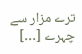ترے مزار سے چہرے […]